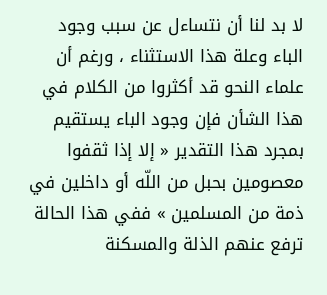لا بد لنا أن نتساءل عن سبب وجود الباء وعلة هذا الاستثناء ، ورغم أن علماء النحو قد أكثروا من الكلام في هذا الشأن فإن وجود الباء يستقيم بمجرد هذا التقدير « إلا إذا ثقفوا معصومين بحبل من اللّه أو داخلين في ذمة من المسلمين » ففي هذا الحالة ترفع عنهم الذلة والمسكنة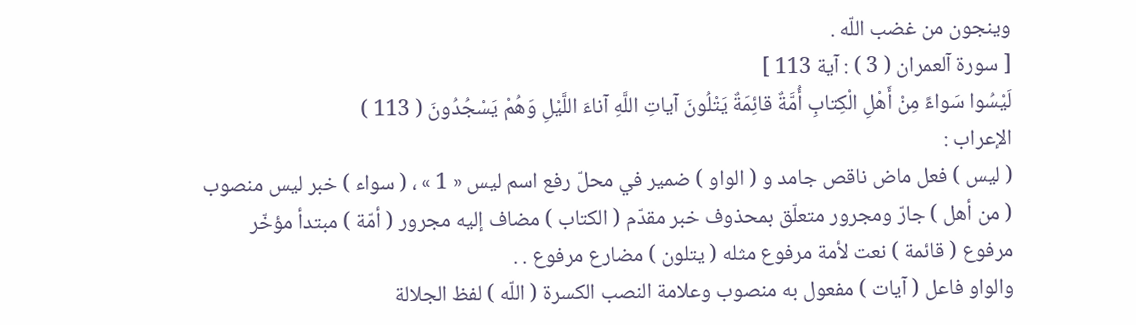وينجون من غضب اللّه .
[ سورة آلعمران ( 3 ) : آية 113 ]
لَيْسُوا سَواءً مِنْ أَهْلِ الْكِتابِ أُمَّةٌ قائِمَةٌ يَتْلُونَ آياتِ اللَّهِ آناءَ اللَّيْلِ وَهُمْ يَسْجُدُونَ ( 113 )
الإعراب :
( ليس ) فعل ماض ناقص جامد و ( الواو ) ضمير في محلّ رفع اسم ليس « 1 » ، ( سواء ) خبر ليس منصوب ( من أهل ) جارّ ومجرور متعلّق بمحذوف خبر مقدّم ( الكتاب ) مضاف إليه مجرور ( أمّة ) مبتدأ مؤخّر مرفوع ( قائمة ) نعت لأمة مرفوع مثله ( يتلون ) مضارع مرفوع . .
والواو فاعل ( آيات ) مفعول به منصوب وعلامة النصب الكسرة ( اللّه ) لفظ الجلالة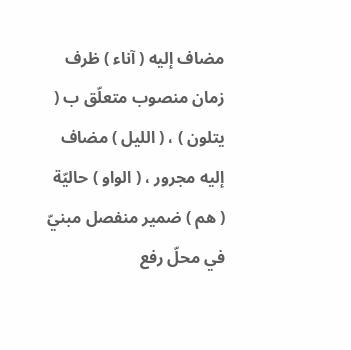مضاف إليه ( آناء ) ظرف زمان منصوب متعلّق ب ( يتلون ) ، ( الليل ) مضاف إليه مجرور ، ( الواو ) حاليّة ( هم ) ضمير منفصل مبنيّ في محلّ رفع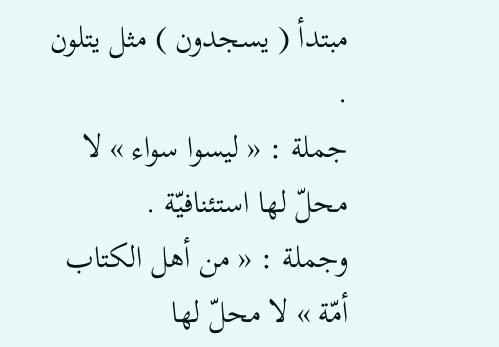مبتدأ ( يسجدون ) مثل يتلون .
جملة : « ليسوا سواء » لا محلّ لها استئنافيّة .
وجملة : « من أهل الكتاب أمّة » لا محلّ لها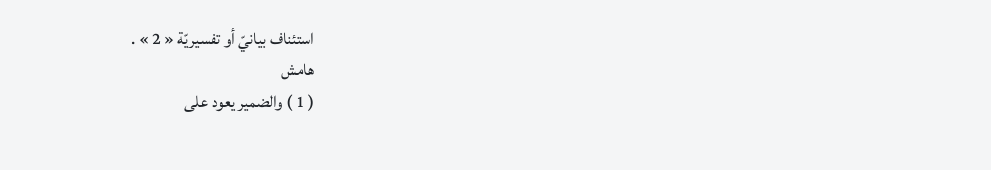استئناف بيانيّ أو تفسيريّة « 2 » .
هامش
( 1 ) والضمير يعود على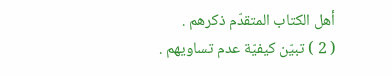أهل الكتاب المتقدّم ذكرهم .
( 2 ) تبيّن كيفيّة عدم تساويهم .